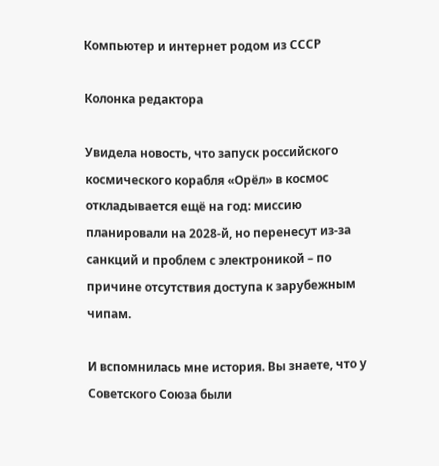Компьютер и интернет родом из СССР

Колонка редактора

Увидела новость, что запуск российского космического корабля «Орёл» в космос откладывается ещё на год: миссию планировали на 2028-й, но перенесут из-за санкций и проблем с электроникой – по причине отсутствия доступа к зарубежным чипам.

И вспомнилась мне история. Вы знаете, что у Советского Союза были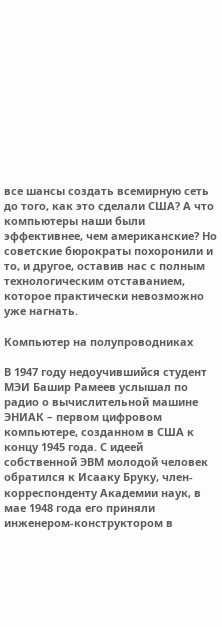все шансы создать всемирную сеть до того, как это сделали США? А что компьютеры наши были эффективнее, чем американские? Но советские бюрократы похоронили и то, и другое, оставив нас с полным технологическим отставанием, которое практически невозможно уже нагнать.

Компьютер на полупроводниках

В 1947 году недоучившийся студент МЭИ Башир Рамеев услышал по радио о вычислительной машине ЭНИАК – первом цифровом компьютере, созданном в США к концу 1945 года. С идеей собственной ЭВМ молодой человек обратился к Исааку Бруку, член-корреспонденту Академии наук, в мае 1948 года его приняли инженером-конструктором в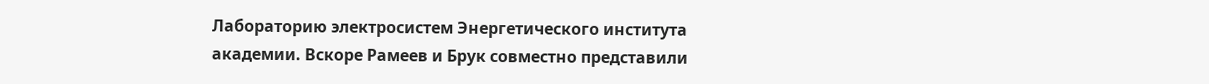Лабораторию электросистем Энергетического института академии. Вскоре Рамеев и Брук совместно представили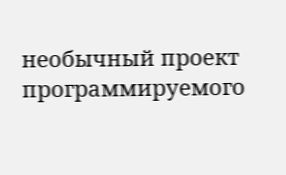необычный проект программируемого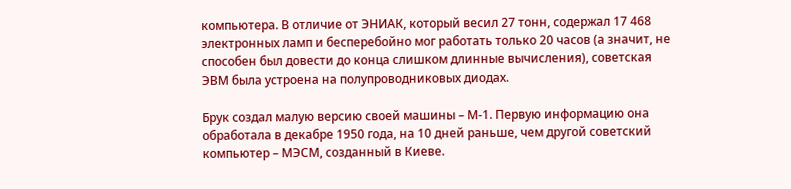компьютера. В отличие от ЭНИАК, который весил 27 тонн, содержал 17 468 электронных ламп и бесперебойно мог работать только 20 часов (а значит, не способен был довести до конца слишком длинные вычисления), советская ЭВМ была устроена на полупроводниковых диодах.

Брук создал малую версию своей машины – М-1. Первую информацию она обработала в декабре 1950 года, на 10 дней раньше, чем другой советский компьютер – МЭСМ, созданный в Киеве.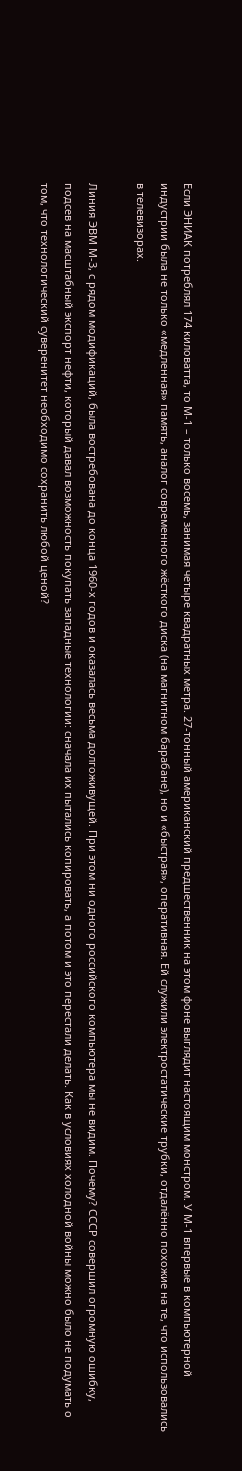Если ЭНИАК потреблял 174 киловатта, то М-1 – только восемь, занимая четыре квадратных метра. 27-тонный американский предшественник на этом фоне выглядит настоящим монстром. У М-1 впервые в компьютерной индустрии была не только «медленная» память, аналог современного жёсткого диска (на магнитном барабане), но и «быстрая», оперативная. Ей служили электростатические трубки, отдалённо похожие на те, что использовались в телевизорах.

Линия ЭВМ М-3, с рядом модификаций, была востребована до конца 1960-х годов и оказалась весьма долгоживущей. При этом ни одного российского компьютера мы не видим. Почему? СССР совершил огромную ошибку, подсев на масштабный экспорт нефти, который давал возможность покупать западные технологии: сначала их пытались копировать, а потом и это перестали делать. Как в условиях холодной войны можно было не подумать о том, что технологический суверенитет необходимо сохранить любой ценой?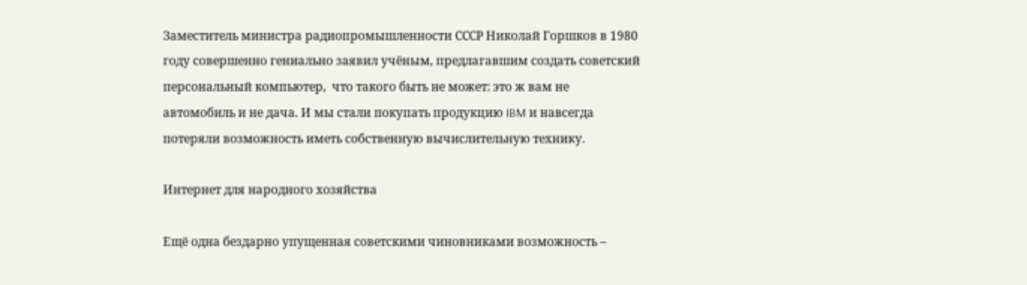Заместитель министра радиопромышленности СССР Николай Горшков в 1980 году совершенно гениально заявил учёным, предлагавшим создать советский персональный компьютер,  что такого быть не может: это ж вам не автомобиль и не дача. И мы стали покупать продукцию IBM и навсегда потеряли возможность иметь собственную вычислительную технику.

Интернет для народного хозяйства

Ещё одна бездарно упущенная советскими чиновниками возможность –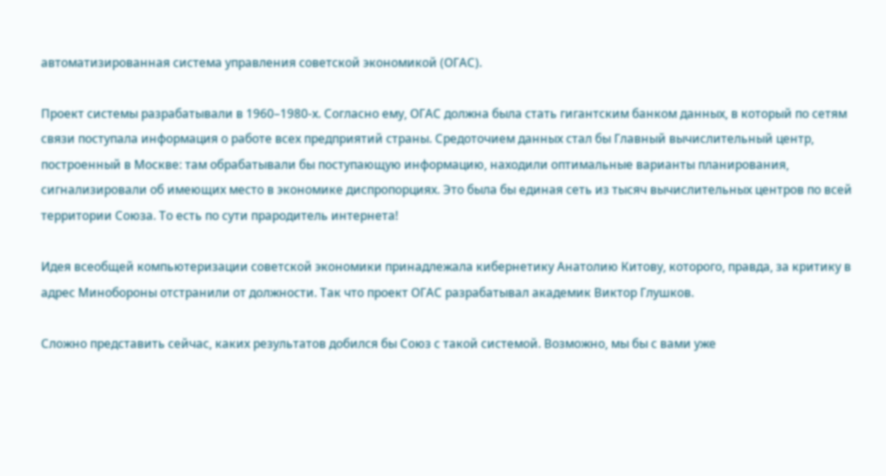автоматизированная система управления советской экономикой (ОГАС).

Проект системы разрабатывали в 1960–1980-х. Согласно ему, ОГАС должна была стать гигантским банком данных, в который по сетям связи поступала информация о работе всех предприятий страны. Средоточием данных стал бы Главный вычислительный центр, построенный в Москве: там обрабатывали бы поступающую информацию, находили оптимальные варианты планирования, сигнализировали об имеющих место в экономике диспропорциях. Это была бы единая сеть из тысяч вычислительных центров по всей территории Союза. То есть по сути прародитель интернета!

Идея всеобщей компьютеризации советской экономики принадлежала кибернетику Анатолию Китову, которого, правда, за критику в адрес Минобороны отстранили от должности. Так что проект ОГАС разрабатывал академик Виктор Глушков.

Сложно представить сейчас, каких результатов добился бы Союз с такой системой. Возможно, мы бы с вами уже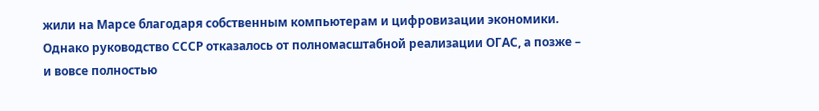жили на Марсе благодаря собственным компьютерам и цифровизации экономики. Однако руководство СССР отказалось от полномасштабной реализации ОГАС, а позже – и вовсе полностью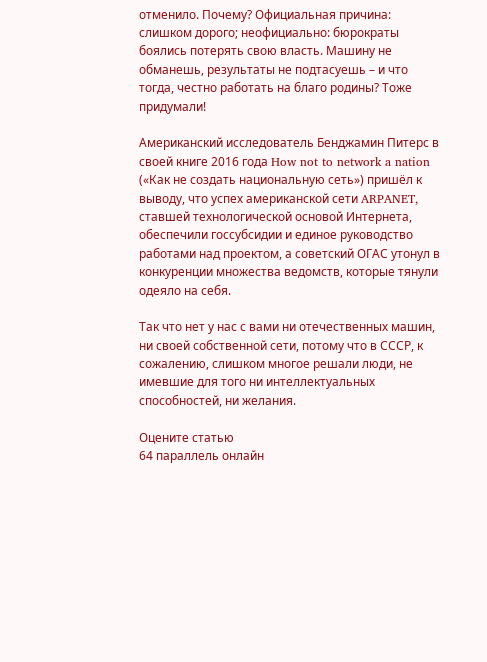отменило. Почему? Официальная причина: слишком дорого; неофициально: бюрократы боялись потерять свою власть. Машину не обманешь, результаты не подтасуешь – и что тогда, честно работать на благо родины? Тоже придумали!

Американский исследователь Бенджамин Питерс в своей книге 2016 года How not to network a nation («Как не создать национальную сеть») пришёл к выводу, что успех американской сети ARPANET, ставшей технологической основой Интернета, обеспечили госсубсидии и единое руководство работами над проектом, а советский ОГАС утонул в конкуренции множества ведомств, которые тянули одеяло на себя.

Так что нет у нас с вами ни отечественных машин, ни своей собственной сети, потому что в СССР, к сожалению, слишком многое решали люди, не имевшие для того ни интеллектуальных способностей, ни желания.

Оцените статью
64 параллель онлайн